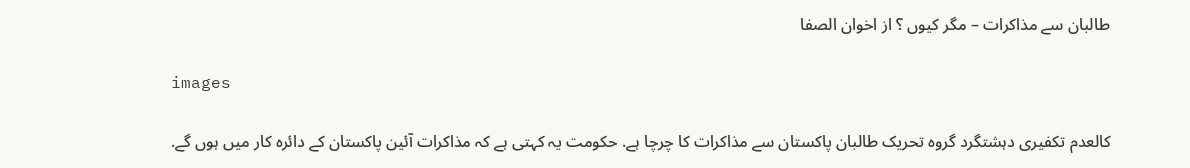طالبان سے مذاکرات – مگر کیوں ؟ از اخوان الصفا

images

کالعدم تکفیری دہشتگرد گروہ تحریک طالبان پاکستان سے مذاکرات کا چرچا ہے. حکومت یہ کہتی ہے کہ مذاکرات آئین پاکستان کے دائرہ کار میں ہوں گے.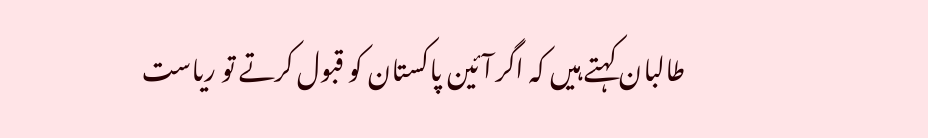طالبان کہتے ہیں کہ اگر آئین پاکستان کو قبول کرتے تو ریاست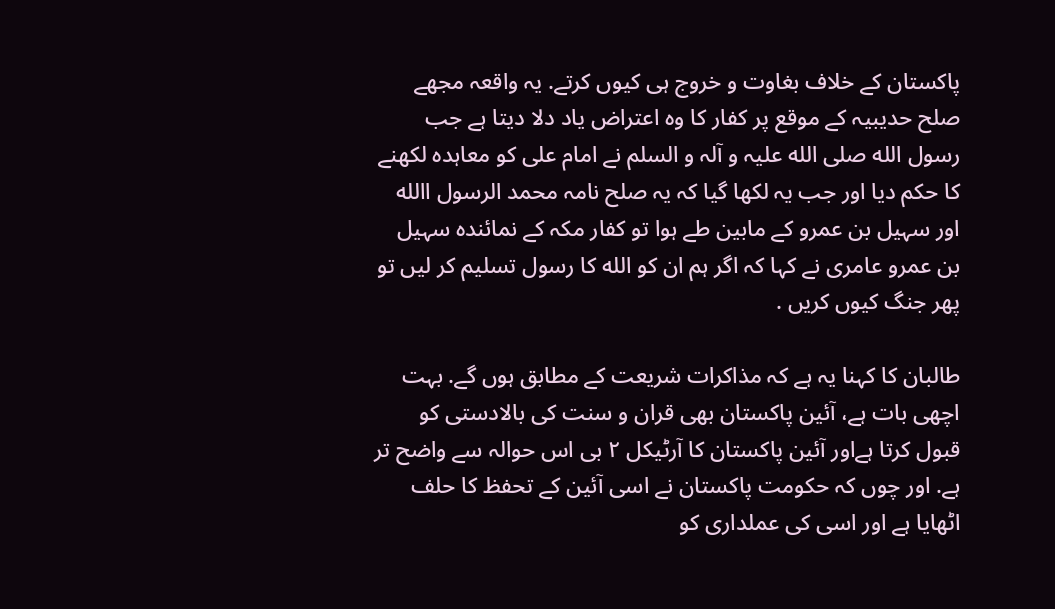پاکستان کے خلاف بغاوت و خروج ہی کیوں کرتے. یہ واقعہ مجھے صلح حدیبیہ کے موقع پر کفار کا وہ اعتراض یاد دلا دیتا ہے جب رسول الله صلی الله علیہ و آلہ و السلم نے امام علی کو معاہدہ لکھنے کا حکم دیا اور جب یہ لکھا گیا کہ یہ صلح نامہ محمد الرسول االله اور سہیل بن عمرو کے مابین طے ہوا تو کفار مکہ کے نمائندہ سہیل بن عمرو عامری نے کہا کہ اگر ہم ان کو الله کا رسول تسلیم کر لیں تو پھر جنگ کیوں کریں .

طالبان کا کہنا یہ ہے کہ مذاکرات شریعت کے مطابق ہوں گے. بہت اچھی بات ہے، آئین پاکستان بھی قران و سنت کی بالادستی کو قبول کرتا ہےاور آئین پاکستان کا آرٹیکل ٢ بی اس حوالہ سے واضح تر ہے. اور چوں کہ حکومت پاکستان نے اسی آئین کے تحفظ کا حلف اٹھایا ہے اور اسی کی عملداری کو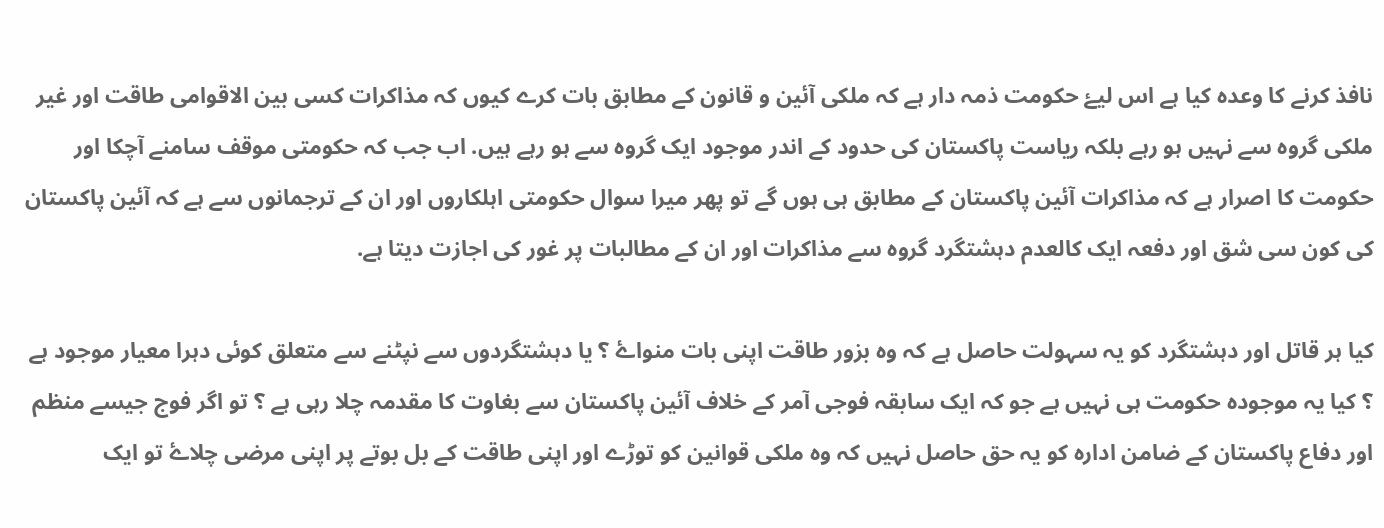نافذ کرنے کا وعدہ کیا ہے اس لیۓ حکومت ذمہ دار ہے کہ ملکی آئین و قانون کے مطابق بات کرے کیوں کہ مذاکرات کسی بین الاقوامی طاقت اور غیر ملکی گروہ سے نہیں ہو رہے بلکہ ریاست پاکستان کی حدود کے اندر موجود ایک گروہ سے ہو رہے ہیں. اب جب کہ حکومتی موقف سامنے آچکا اور حکومت کا اصرار ہے کہ مذاکرات آئین پاکستان کے مطابق ہی ہوں گے تو پھر میرا سوال حکومتی اہلکاروں اور ان کے ترجمانوں سے ہے کہ آئین پاکستان کی کون سی شق اور دفعہ ایک کالعدم دہشتگرد گروہ سے مذاکرات اور ان کے مطالبات پر غور کی اجازت دیتا ہے.

کیا ہر قاتل اور دہشتگرد کو یہ سہولت حاصل ہے کہ وہ بزور طاقت اپنی بات منواۓ ؟ یا دہشتگردوں سے نپٹنے سے متعلق کوئی دہرا معیار موجود ہے ؟ کیا یہ موجودہ حکومت ہی نہیں ہے جو کہ ایک سابقہ فوجی آمر کے خلاف آئین پاکستان سے بغاوت کا مقدمہ چلا رہی ہے ؟ تو اگر فوج جیسے منظم اور دفاع پاکستان کے ضامن ادارہ کو یہ حق حاصل نہیں کہ وہ ملکی قوانین کو توڑے اور اپنی طاقت کے بل بوتے پر اپنی مرضی چلاۓ تو ایک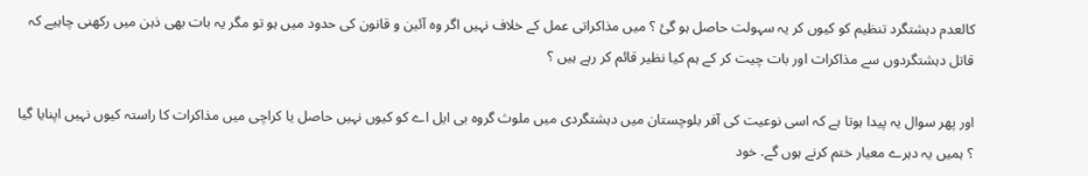کالعدم دہشتگرد تنظیم کو کیوں کر یہ سہولت حاصل ہو گئ ؟ میں مذاکراتی عمل کے خلاف نہیں اگر وہ آئین و قانون کی حدود میں ہو تو مگر یہ بات بھی ذہن میں رکھنی چاہیے کہ قاتل دہشتگردوں سے مذاکرات اور بات چیت کر کے ہم کیا نظیر قائم کر رہے ہیں ؟

اور پھر سوال یہ پیدا ہوتا ہے کہ اسی نوعیت کی آفر بلوچستان میں دہشتگردی میں ملوث گروہ بی ایل اے کو کیوں نہیں حاصل یا کراچی میں مذاکرات کا راستہ کیوں نہیں اپنایا گیا ؟ ہمیں یہ دہرے معیار ختم کرنے ہوں گے. خود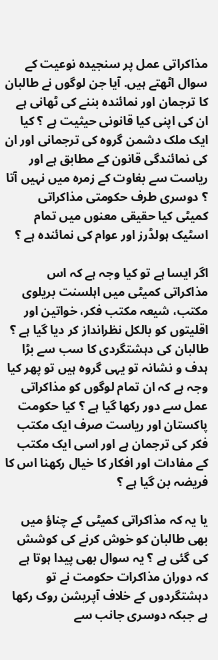مذاکراتی عمل پر سنجیدہ نوعیت کے سوال اٹھتے ہیں. آیا جن لوگوں نے طالبان کا ترجمان اور نمائندہ بننے کی ٹھانی ہے ان کی اپنی کیا قانونی حیثیت ہے ؟ کیا ایک ملک دشمن گروہ کی ترجمانی اور ان کی نمائندگی قانون کے مطابق ہے اور ریاست سے بغاوت کے زمرہ میں نہیں آتا ؟ دوسری طرف حکومتی مذاکراتی کمیٹی کیا حقیقی معنوں میں تمام اسٹیک ہولڈرز اور عوام کی نمائندہ ہے ؟

اگر ایسا ہے تو کیا وجہ ہے کہ اس مذاکراتی کمیٹی میں اہلسنت بریلوی مکتب، شیعہ مکتب فکر، خواتین اور اقلیتوں کو بالکل نظرانداز کر دیا گیا ہے ؟ طالبان کی دہشتگردی کا سب سے بڑا ہدف و نشانہ تو یہی گروہ ہیں تو پھر کیا وجہ ہے کہ ان تمام لوگوں کو مذاکراتی عمل سے دور رکھا گیا ہے ؟ کیا حکومت پاکستان اور ریاست صرف ایک مکتب فکر کی ترجمان ہے اور اسی ایک مکتب کے مفادات اور افکار کا خیال رکھنا اس کا فریضہ بن گیا ہے ؟

یا یہ کہ مذاکراتی کمیٹی کے چناؤ میں بھی طالبان کو خوش کرنے کی کوشش کی گئی ہے ؟ یہ سوال بھی پیدا ہوتا ہے کہ دوران مذاکرات حکومت نے تو دہشتگردوں کے خلاف آپریشن روک رکھا ہے جبکہ دوسری جانب سے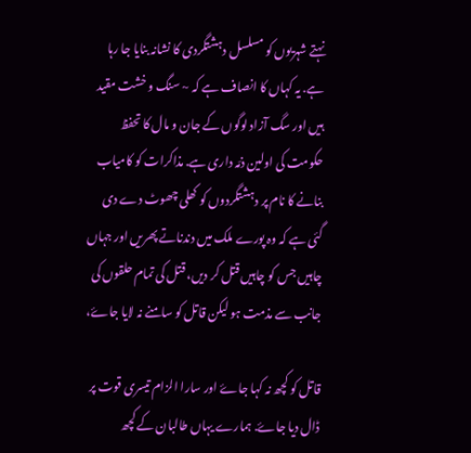نہتے شہریوں کو مسلسل دہشتگردی کا نشانہ بنایا جا رہا ہے. یہ کہاں کا انصاف ہے کہ ~ سنگ و خشت مقید ہیں اور سگ آزاد لوگوں کے جان و مال کا تحفظ حکومت کی اولین ذمّہ داری ہے. مذاکرات کو کامیاب بنانے کا نام پر دہشتگردوں کو کھلی چھوٹ دے دی گئی ہے کہ وہ پورے ملک میں دندناتے پھریں اور جہاں چاہیں جس کو چاہیں قتل کر دیں، قتل کی تمام حلقوں کی جانب سے مذمت ہو لیکن قاتل کو سامنے نہ لایا جاۓ،

قاتل کو کچھ نہ کہا جاۓ اور سارا الزام تیسری قوت پر ڈال دیا جاۓ. ہمارے یہاں طالبان کے کچھ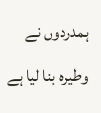ہمدردوں نے وطیرہ بنا لیا ہے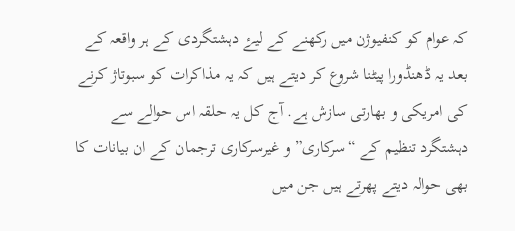کہ عوام کو کنفیوژن میں رکھنے کے لیۓ دہشتگردی کے ہر واقعہ کے بعد یہ ڈھنڈورا پیٹنا شروع کر دیتے ہیں کہ یہ مذاکرات کو سبوتاژ کرنے کی امریکی و بھارتی سازش ہے. آج کل یہ حلقہ اس حوالے سے دہشتگرد تنظیم کے “سرکاری” و غیرسرکاری ترجمان کے ان بیانات کا بھی حوالہ دیتے پھرتے ہیں جن میں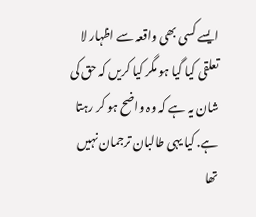ایسے کسی بھی واقعہ سے اظہار لا تعلقی کیا گیا ہو مگر کیا کریں کہ حق کی شان یہ ہے کہ وہ واضح ہو کر رہتا ہے. کیا یہی طالبان ترجمان نہیں تھا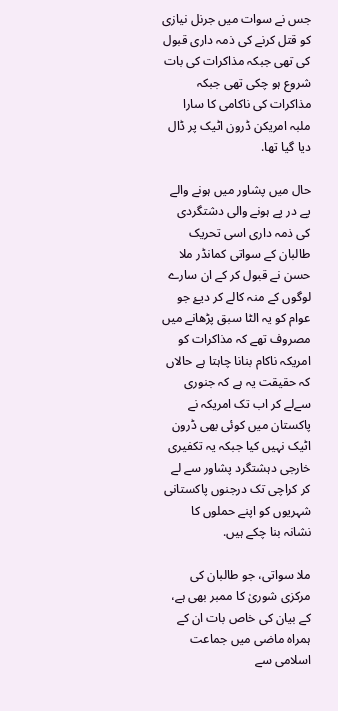جس نے سوات میں جرنل نیازی کو قتل کرنے کی ذمہ داری قبول کی تھی جبکہ مذاکرات کی بات شروع ہو چکی تھی جبکہ مذاکرات کی ناکامی کا سارا ملبہ امریکن ڈرون اٹیک پر ڈال دیا گیا تھا.

حال میں پشاور میں ہونے والے پے در پے ہونے والی دشتگردی کی ذمہ داری اسی تحریک طالبان کے سواتی کمانڈر ملا حسن نے قبول کر کے ان سارے لوگوں کے منہ کالے کر دیۓ جو عوام کو یہ الٹا سبق پڑھانے میں مصروف تھے کہ مذاکرات کو امریکہ ناکام بنانا چاہتا ہے حالاں کہ حقیقت یہ ہے کہ جنوری سےلے کر اب تک امریکہ نے پاکستان میں کوئی بھی ڈرون اٹیک نہیں کیا جبکہ یہ تکفیری خارجی دہشتگرد پشاور سے لے کر کراچی تک درجنوں پاکستانی شہریوں کو اپنے حملوں کا نشانہ بنا چکے ہیں.

ملا سواتی، جو طالبان کی مرکزی شوریٰ کا ممبر بھی ہے، کے بیان کی خاص بات ان کے ہمراہ ماضی میں جماعت اسلامی سے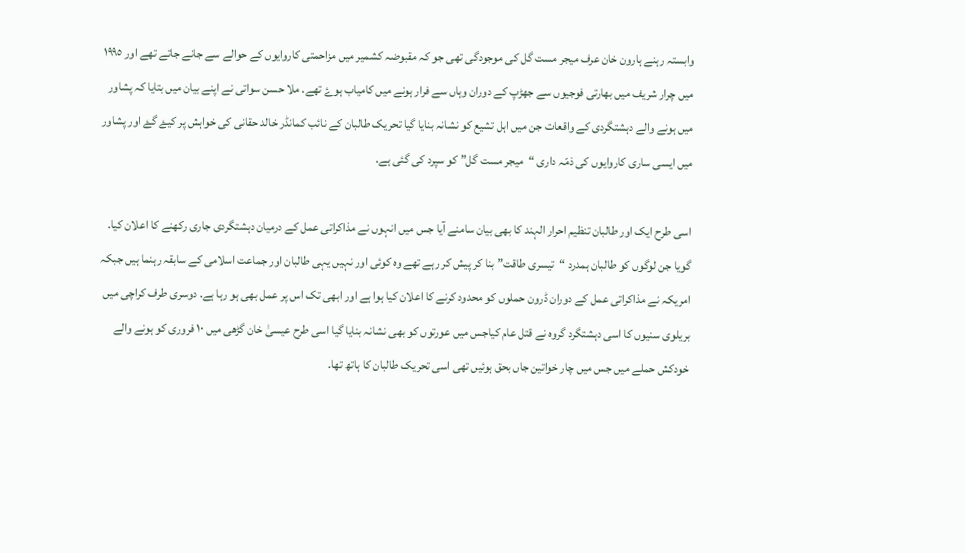وابستہ رہنے ہارون خان عرف میجر مست گل کی موجودگی تھی جو کہ مقبوضہ کشمیر میں مزاحمتی کاروایوں کے حوالے سے جانے جاتے تھے اور ١٩٩٥ میں چرار شریف میں بھارتی فوجیوں سے جھڑپ کے دوران وہاں سے فرار ہونے میں کامیاب ہوۓ تھے. ملا حسن سواتی نے اپنے بیان میں بتایا کہ پشاور میں ہونے والے دہشتگردی کے واقعات جن میں اہل تشیع کو نشانہ بنایا گیا تحریک طالبان کے نائب کمانڈر خالد حقانی کی خواہش پر کیۓ گۓ اور پشاور میں ایسی ساری کاروایوں کی ذمّہ داری “میجر مست گل” کو سپرد کی گئی ہے.

اسی طرح ایک اور طالبان تنظیم احرار الہند کا بھی بیان سامنے آیا جس میں انہوں نے مذاکراتی عمل کے درمیان دہشتگردی جاری رکھنے کا اعلان کیا. گویا جن لوگوں کو طالبان ہمدرد “تیسری طاقت” بنا کر پیش کر رہے تھے وہ کوئی اور نہیں یہی طالبان اور جماعت اسلامی کے سابقہ رہنما ہیں جبکہ امریکہ نے مذاکراتی عمل کے دوران ڈرون حملوں کو محدود کرنے کا اعلان کیا ہوا ہے اور ابھی تک اس پر عمل بھی ہو رہا ہے. دوسری طرف کراچی میں بریلوی سنیوں کا اسی دہشتگرد گروہ نے قتل عام کیاجس میں عورتوں کو بھی نشانہ بنایا گیا اسی طرح عیسیٰ خان گڑھی میں ١٠ فروری کو ہونے والے خودکش حملے میں جس میں چار خواتین جاں بحق ہوئیں تھی اسی تحریک طالبان کا ہاتھ تھا.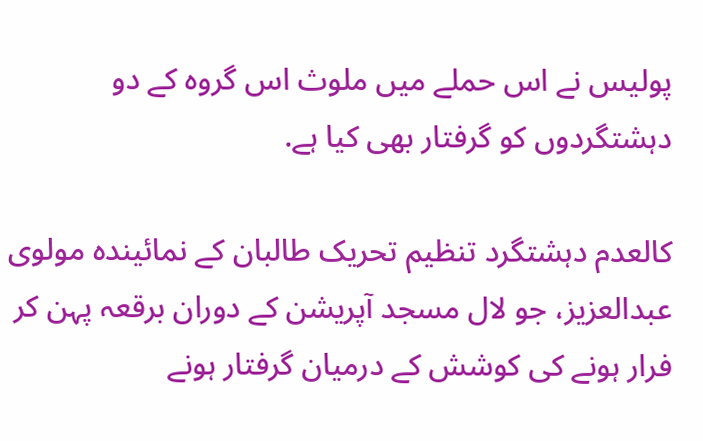پولیس نے اس حملے میں ملوث اس گروہ کے دو دہشتگردوں کو گرفتار بھی کیا ہے.

کالعدم دہشتگرد تنظیم تحریک طالبان کے نمائیندہ مولوی عبدالعزیز، جو لال مسجد آپریشن کے دوران برقعہ پہن کر فرار ہونے کی کوشش کے درمیان گرفتار ہونے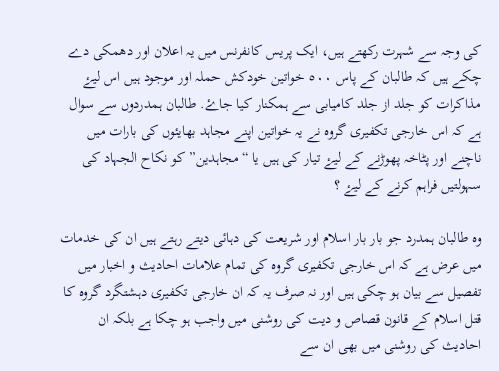کی وجہ سے شہرت رکھتے ہیں، ایک پریس کانفرنس میں یہ اعلان اور دھمکی دے چکے ہیں کہ طالبان کے پاس ٥٠٠ خواتین خودکش حملہ اور موجود ہیں اس لیۓ مذاکرات کو جلد از جلد کامیابی سے ہمکنار کیا جاۓ. طالبان ہمدردوں سے سوال ہے کہ اس خارجی تکفیری گروہ نے یہ خواتین اپنے مجاہد بھایئوں کی بارات میں ناچنے اور پٹاخہ پھوڑنے کے لیۓ تیار کی ہیں یا “مجاہدین” کو نکاح الجہاد کی سہولتیں فراہم کرنے کے لیۓ ؟

وہ طالبان ہمدرد جو بار بار اسلام اور شریعت کی دہائی دیتے رہتے ہیں ان کی خدمات میں عرض ہے کہ اس خارجی تکفیری گروہ کی تمام علامات احادیث و اخبار میں تفصیل سے بیان ہو چکی ہیں اور نہ صرف یہ کہ ان خارجی تکفیری دہشتگرد گروہ کا قتل اسلام کے قانون قصاص و دیت کی روشنی میں واجب ہو چکا ہے بلکہ ان احادیث کی روشنی میں بھی ان سے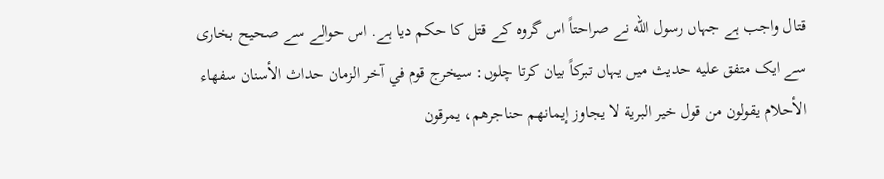قتال واجب ہے جہاں رسول الله نے صراحتاً اس گروہ کے قتل کا حکم دیا ہے. اس حوالے سے صحیح بخاری سے ایک متفق عليه حدیث میں یہاں تبرکاً بیان کرتا چلوں: سيخرج قوم في آخر الزمان حداث الأسنان سفهاء الأحلام يقولون من قول خير البرية لا يجاوز إيمانهم حناجرهم، يمرقون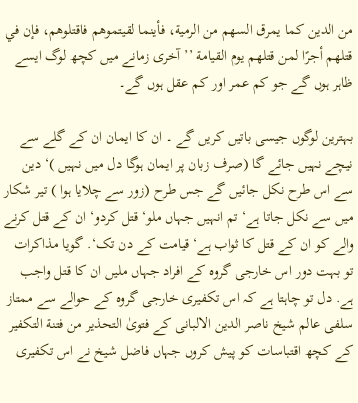من الدين كما يمرق السهم من الرمية، فأينما لقيتموهم فاقتلوهم، فإن في قتلهم أجرًا لمن قتلهم يوم القيامة ’’آخری زمانے میں کچھ لوگ ایسے ظاہر ہوں گے جو کم عمر اور کم عقل ہوں گے۔

بہترین لوگوں جیسی باتیں کریں گے ۔ ان کا ایمان ان کے گلے سے نیچے نہیں جائے گا (صرف زبان پر ایمان ہوگا دل میں نہیں )‘ دین سے اس طرح نکل جائیں گے جس طرح (زور سے چلایا ہوا ) تیر شکار میں سے نکل جاتا ہے‘ تم انہیں جہاں ملو‘ قتل کردو‘ ان کے قتل کرنے والے کو ان کے قتل کا ثواب ہے‘ قیامت کے دن تک‘. گویا مذاکرات تو بہت دور اس خارجی گروہ کے افراد جہاں ملیں ان کا قتل واجب ہے. دل تو چاہتا ہے کہ اس تکفیری خارجی گروہ کے حوالے سے ممتاز سلفی عالم شیخ ناصر الدین الالبانی کے فتویٰ التحذير من فتنة التكفير کے کچھ اقتباسات کو پیش کروں جہاں فاضل شیخ نے اس تکفیری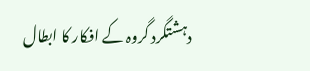دہشتگرد گروہ کے افکار کا ابطال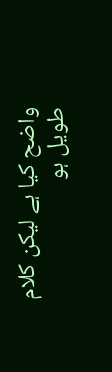واضح کیا ہے لیکن کلام طویل ہو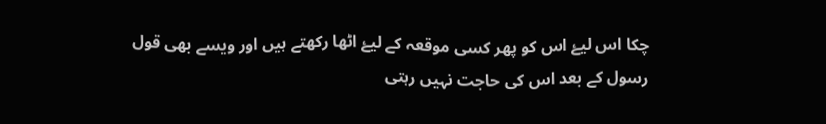چکا اس لیۓ اس کو پھر کسی موقعہ کے لیۓ اٹھا رکھتے ہیں اور ویسے بھی قول رسول کے بعد اس کی حاجت نہیں رہتی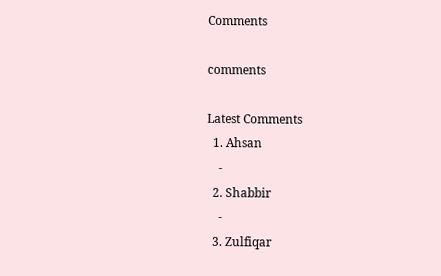Comments

comments

Latest Comments
  1. Ahsan
    -
  2. Shabbir
    -
  3. Zulfiqar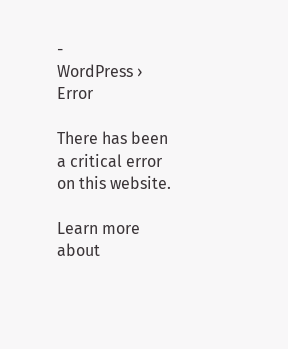-
WordPress › Error

There has been a critical error on this website.

Learn more about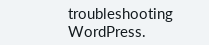troubleshooting WordPress.